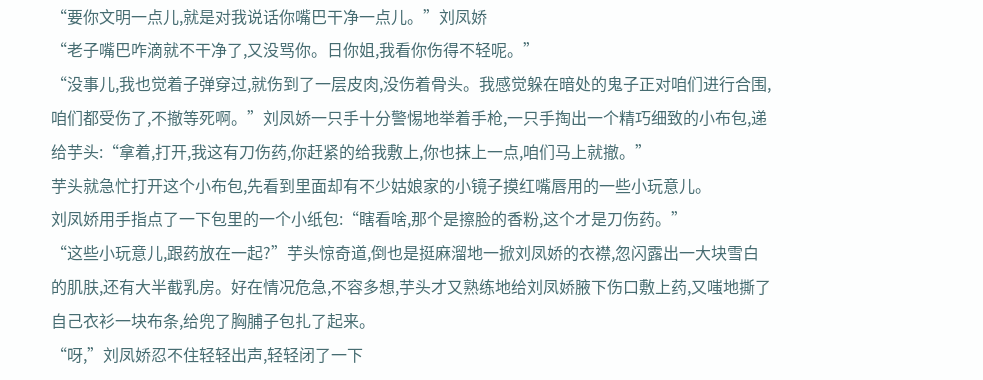“要你文明一点儿,就是对我说话你嘴巴干净一点儿。”刘凤娇
“老子嘴巴咋滴就不干净了,又没骂你。日你姐,我看你伤得不轻呢。”
“没事儿,我也觉着子弹穿过,就伤到了一层皮肉,没伤着骨头。我感觉躲在暗处的鬼子正对咱们进行合围,咱们都受伤了,不撤等死啊。”刘凤娇一只手十分警惕地举着手枪,一只手掏出一个精巧细致的小布包,递给芋头:“拿着,打开,我这有刀伤药,你赶紧的给我敷上,你也抹上一点,咱们马上就撤。”
芋头就急忙打开这个小布包,先看到里面却有不少姑娘家的小镜子摸红嘴唇用的一些小玩意儿。
刘凤娇用手指点了一下包里的一个小纸包:“瞎看啥,那个是擦脸的香粉,这个才是刀伤药。”
“这些小玩意儿,跟药放在一起?”芋头惊奇道,倒也是挺麻溜地一掀刘凤娇的衣襟,忽闪露出一大块雪白的肌肤,还有大半截乳房。好在情况危急,不容多想,芋头才又熟练地给刘凤娇腋下伤口敷上药,又嗤地撕了自己衣衫一块布条,给兜了胸脯子包扎了起来。
“呀,”刘凤娇忍不住轻轻出声,轻轻闭了一下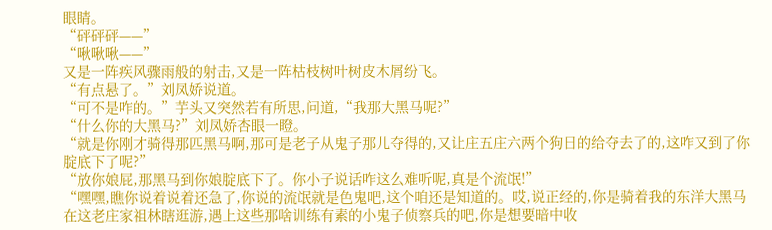眼睛。
“砰砰砰——”
“啾啾啾——”
又是一阵疾风骤雨般的射击,又是一阵枯枝树叶树皮木屑纷飞。
“有点悬了。”刘凤娇说道。
“可不是咋的。”芋头又突然若有所思,问道,“我那大黑马呢?”
“什么你的大黑马?”刘凤娇杏眼一瞪。
“就是你刚才骑得那匹黑马啊,那可是老子从鬼子那儿夺得的,又让庄五庄六两个狗日的给夺去了的,这咋又到了你腚底下了呢?”
“放你娘屁,那黑马到你娘腚底下了。你小子说话咋这么难听呢,真是个流氓!”
“嘿嘿,瞧你说着说着还急了,你说的流氓就是色鬼吧,这个咱还是知道的。哎,说正经的,你是骑着我的东洋大黑马在这老庄家祖林瞎逛游,遇上这些那啥训练有素的小鬼子侦察兵的吧,你是想要暗中收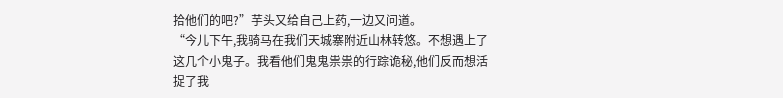拾他们的吧?”芋头又给自己上药,一边又问道。
“今儿下午,我骑马在我们天城寨附近山林转悠。不想遇上了这几个小鬼子。我看他们鬼鬼祟祟的行踪诡秘,他们反而想活捉了我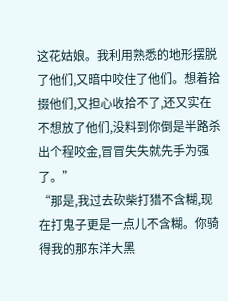这花姑娘。我利用熟悉的地形摆脱了他们,又暗中咬住了他们。想着拾掇他们,又担心收拾不了,还又实在不想放了他们,没料到你倒是半路杀出个程咬金,冒冒失失就先手为强了。”
“那是,我过去砍柴打猎不含糊,现在打鬼子更是一点儿不含糊。你骑得我的那东洋大黑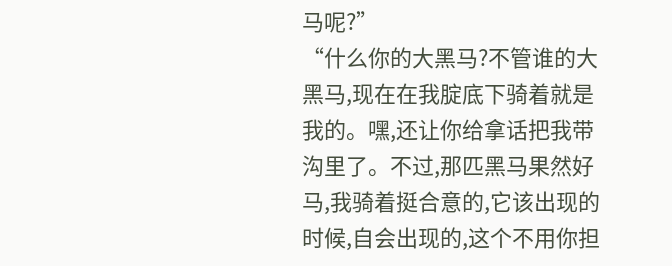马呢?”
“什么你的大黑马?不管谁的大黑马,现在在我腚底下骑着就是我的。嘿,还让你给拿话把我带沟里了。不过,那匹黑马果然好马,我骑着挺合意的,它该出现的时候,自会出现的,这个不用你担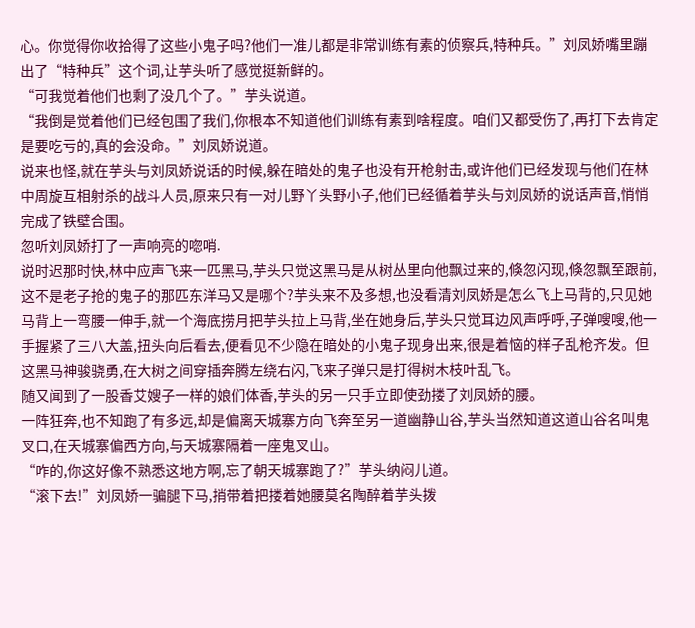心。你觉得你收拾得了这些小鬼子吗?他们一准儿都是非常训练有素的侦察兵,特种兵。”刘凤娇嘴里蹦出了“特种兵”这个词,让芋头听了感觉挺新鲜的。
“可我觉着他们也剩了没几个了。”芋头说道。
“我倒是觉着他们已经包围了我们,你根本不知道他们训练有素到啥程度。咱们又都受伤了,再打下去肯定是要吃亏的,真的会没命。”刘凤娇说道。
说来也怪,就在芋头与刘凤娇说话的时候,躲在暗处的鬼子也没有开枪射击,或许他们已经发现与他们在林中周旋互相射杀的战斗人员,原来只有一对儿野丫头野小子,他们已经循着芋头与刘凤娇的说话声音,悄悄完成了铁壁合围。
忽听刘凤娇打了一声响亮的唿哨.
说时迟那时快,林中应声飞来一匹黑马,芋头只觉这黑马是从树丛里向他飘过来的,倏忽闪现,倏忽飘至跟前,这不是老子抢的鬼子的那匹东洋马又是哪个?芋头来不及多想,也没看清刘凤娇是怎么飞上马背的,只见她马背上一弯腰一伸手,就一个海底捞月把芋头拉上马背,坐在她身后,芋头只觉耳边风声呼呼,子弹嗖嗖,他一手握紧了三八大盖,扭头向后看去,便看见不少隐在暗处的小鬼子现身出来,很是着恼的样子乱枪齐发。但这黑马神骏骁勇,在大树之间穿插奔腾左绕右闪,飞来子弹只是打得树木枝叶乱飞。
随又闻到了一股香艾嫂子一样的娘们体香,芋头的另一只手立即使劲搂了刘凤娇的腰。
一阵狂奔,也不知跑了有多远,却是偏离天城寨方向飞奔至另一道幽静山谷,芋头当然知道这道山谷名叫鬼叉口,在天城寨偏西方向,与天城寨隔着一座鬼叉山。
“咋的,你这好像不熟悉这地方啊,忘了朝天城寨跑了?”芋头纳闷儿道。
“滚下去!”刘凤娇一骗腿下马,捎带着把搂着她腰莫名陶醉着芋头拨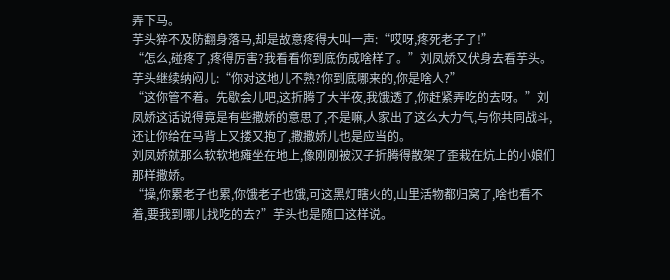弄下马。
芋头猝不及防翻身落马,却是故意疼得大叫一声:“哎呀,疼死老子了!”
“怎么,碰疼了,疼得厉害?我看看你到底伤成啥样了。”刘凤娇又伏身去看芋头。
芋头继续纳闷儿:“你对这地儿不熟?你到底哪来的,你是啥人?”
“这你管不着。先歇会儿吧,这折腾了大半夜,我饿透了,你赶紧弄吃的去呀。”刘凤娇这话说得竟是有些撒娇的意思了,不是嘛,人家出了这么大力气,与你共同战斗,还让你给在马背上又搂又抱了,撒撒娇儿也是应当的。
刘凤娇就那么软软地瘫坐在地上,像刚刚被汉子折腾得散架了歪栽在炕上的小娘们那样撒娇。
“操,你累老子也累,你饿老子也饿,可这黑灯瞎火的,山里活物都归窝了,啥也看不着,要我到哪儿找吃的去?”芋头也是随口这样说。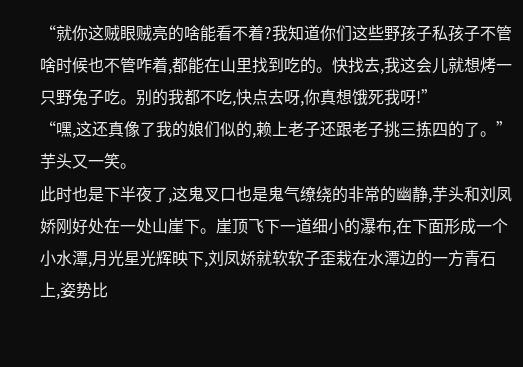“就你这贼眼贼亮的啥能看不着?我知道你们这些野孩子私孩子不管啥时候也不管咋着,都能在山里找到吃的。快找去,我这会儿就想烤一只野兔子吃。别的我都不吃,快点去呀,你真想饿死我呀!”
“嘿,这还真像了我的娘们似的,赖上老子还跟老子挑三拣四的了。”芋头又一笑。
此时也是下半夜了,这鬼叉口也是鬼气缭绕的非常的幽静,芋头和刘凤娇刚好处在一处山崖下。崖顶飞下一道细小的瀑布,在下面形成一个小水潭,月光星光辉映下,刘凤娇就软软子歪栽在水潭边的一方青石上,姿势比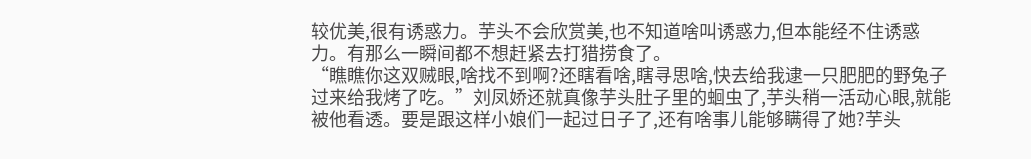较优美,很有诱惑力。芋头不会欣赏美,也不知道啥叫诱惑力,但本能经不住诱惑力。有那么一瞬间都不想赶紧去打猎捞食了。
“瞧瞧你这双贼眼,啥找不到啊?还瞎看啥,瞎寻思啥,快去给我逮一只肥肥的野兔子过来给我烤了吃。”刘凤娇还就真像芋头肚子里的蛔虫了,芋头稍一活动心眼,就能被他看透。要是跟这样小娘们一起过日子了,还有啥事儿能够瞒得了她?芋头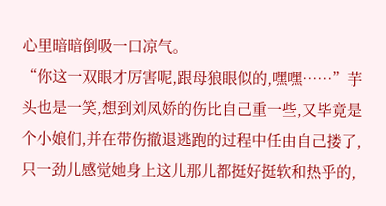心里暗暗倒吸一口凉气。
“你这一双眼才厉害呢,跟母狼眼似的,嘿嘿……”芋头也是一笑,想到刘凤娇的伤比自己重一些,又毕竟是个小娘们,并在带伤撤退逃跑的过程中任由自己搂了,只一劲儿感觉她身上这儿那儿都挺好挺软和热乎的,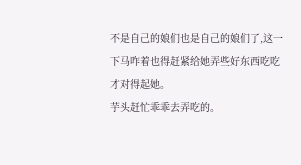不是自己的娘们也是自己的娘们了,这一下马咋着也得赶紧给她弄些好东西吃吃才对得起她。
芋头赶忙乖乖去弄吃的。